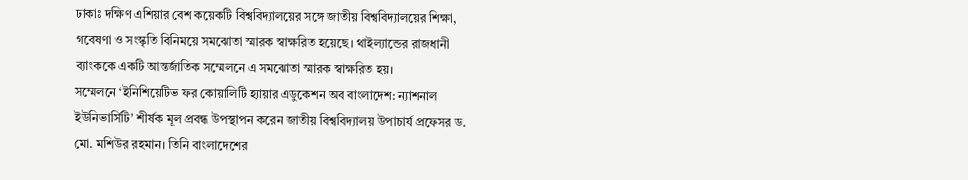ঢাকাঃ দক্ষিণ এশিয়ার বেশ কয়েকটি বিশ্ববিদ্যালয়ের সঙ্গে জাতীয় বিশ্ববিদ্যালয়ের শিক্ষা, গবেষণা ও সংস্কৃতি বিনিময়ে সমঝোতা স্মারক স্বাক্ষরিত হয়েছে। থাইল্যান্ডের রাজধানী ব্যাংককে একটি আন্তর্জাতিক সম্মেলনে এ সমঝোতা স্মারক স্বাক্ষরিত হয়।
সম্মেলনে ‘ইনিশিয়েটিভ ফর কোয়ালিটি হ্যায়ার এডুকেশন অব বাংলাদেশ: ন্যাশনাল ইউনিভার্সিটি’ শীর্ষক মূল প্রবন্ধ উপস্থাপন করেন জাতীয় বিশ্ববিদ্যালয় উপাচার্য প্রফেসর ড. মো. মশিউর রহমান। তিনি বাংলাদেশের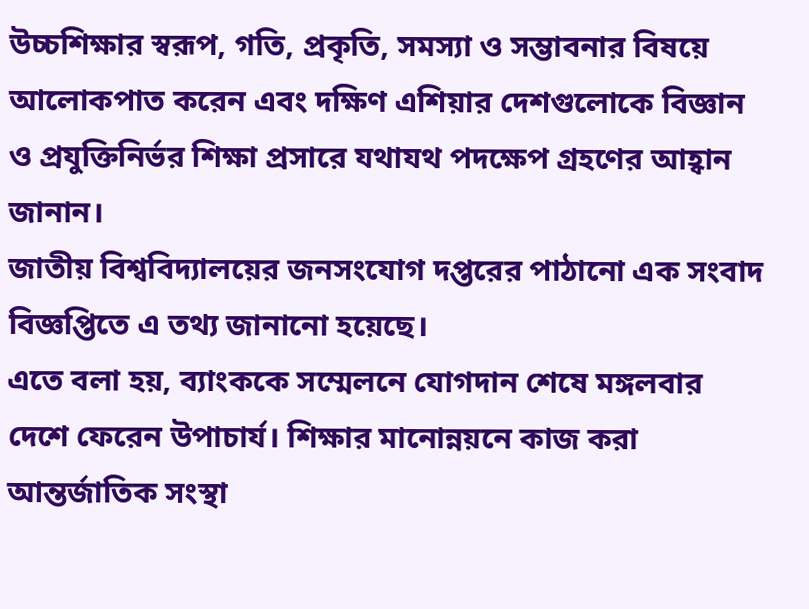উচ্চশিক্ষার স্বরূপ, গতি, প্রকৃতি, সমস্যা ও সম্ভাবনার বিষয়ে আলোকপাত করেন এবং দক্ষিণ এশিয়ার দেশগুলোকে বিজ্ঞান ও প্রযুক্তিনির্ভর শিক্ষা প্রসারে যথাযথ পদক্ষেপ গ্রহণের আহ্বান জানান।
জাতীয় বিশ্ববিদ্যালয়ের জনসংযোগ দপ্তরের পাঠানো এক সংবাদ বিজ্ঞপ্তিতে এ তথ্য জানানো হয়েছে।
এতে বলা হয়, ব্যাংককে সম্মেলনে যোগদান শেষে মঙ্গলবার দেশে ফেরেন উপাচার্য। শিক্ষার মানোন্নয়নে কাজ করা আন্তর্জাতিক সংস্থা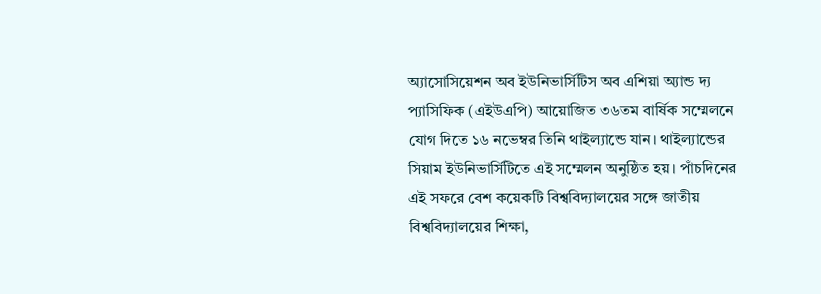অ্যাসোসিয়েশন অব ইউনিভার্সিটিস অব এশিয়া অ্যান্ড দ্য প্যাসিফিক (এইউএপি) আয়োজিত ৩৬তম বার্ষিক সম্মেলনে যোগ দিতে ১৬ নভেম্বর তিনি থাইল্যান্ডে যান। থাইল্যান্ডের সিয়াম ইউনিভার্সিটিতে এই সম্মেলন অনুষ্ঠিত হয়। পাঁচদিনের এই সফরে বেশ কয়েকটি বিশ্ববিদ্যালয়ের সঙ্গে জাতীয় বিশ্ববিদ্যালয়ের শিক্ষা,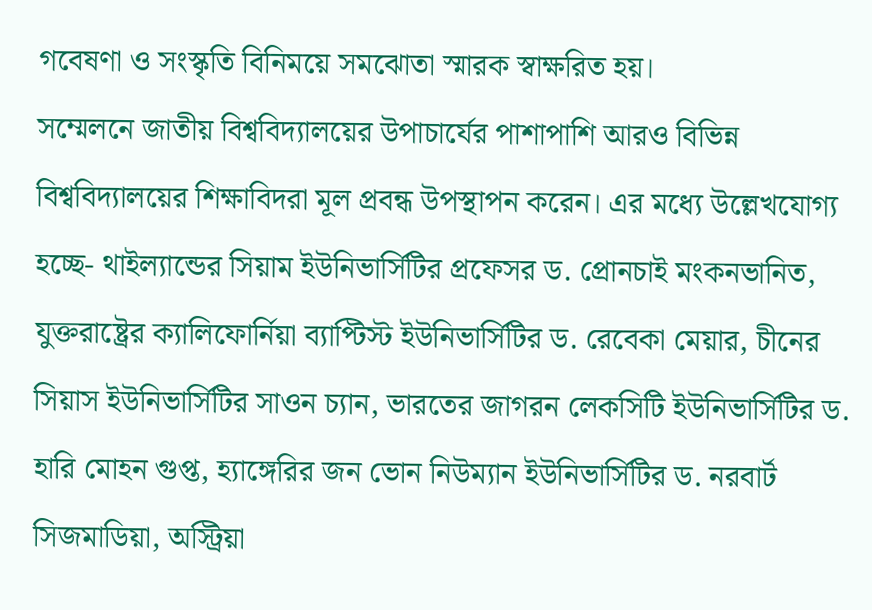গবেষণা ও সংস্কৃতি বিনিময়ে সমঝোতা স্মারক স্বাক্ষরিত হয়।
সম্মেলনে জাতীয় বিশ্ববিদ্যালয়ের উপাচার্যের পাশাপাশি আরও বিভিন্ন বিশ্ববিদ্যালয়ের শিক্ষাবিদরা মূল প্রবন্ধ উপস্থাপন করেন। এর মধ্যে উল্লেখযোগ্য হচ্ছে- থাইল্যান্ডের সিয়াম ইউনিভার্সিটির প্রফেসর ড. প্রোনচাই মংকনভানিত, যুক্তরাষ্ট্রের ক্যালিফোর্নিয়া ব্যাপ্টিস্ট ইউনিভার্সিটির ড. রেবেকা মেয়ার, চীনের সিয়াস ইউনিভার্সিটির সাওন চ্যান, ভারতের জাগরন লেকসিটি ইউনিভার্সিটির ড. হারি মোহন গুপ্ত, হ্যাঙ্গেরির জন ভোন নিউম্যান ইউনিভার্সিটির ড. নরবার্ট সিজমাডিয়া, অস্ট্রিয়া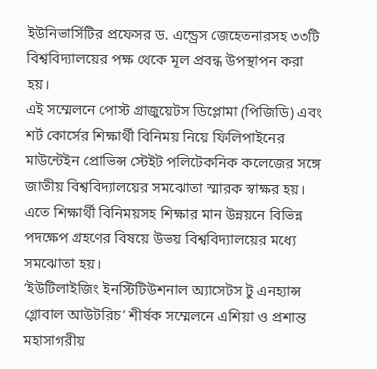ইউনিভার্সিটির প্রফেসর ড. এন্ড্রেস জেহেতনারসহ ৩৩টি বিশ্ববিদ্যালয়ের পক্ষ থেকে মূল প্রবন্ধ উপস্থাপন করা হয়।
এই সম্মেলনে পোস্ট গ্রাজুয়েটস ডিপ্লোমা (পিজিডি) এবং শর্ট কোর্সের শিক্ষার্থী বিনিময় নিয়ে ফিলিপাইনের মাউন্টেইন প্রোভিন্স স্টেইট পলিটেকনিক কলেজের সঙ্গে জাতীয় বিশ্ববিদ্যালয়ের সমঝোতা স্মারক স্বাক্ষর হয়। এতে শিক্ষার্থী বিনিময়সহ শিক্ষার মান উন্নয়নে বিভিন্ন পদক্ষেপ গ্রহণের বিষয়ে উভয় বিশ্ববিদ্যালয়ের মধ্যে সমঝোতা হয়।
‘ইউটিলাইজিং ইনস্টিটিউশনাল অ্যাসেটস টু এনহ্যান্স গ্লোবাল আউটরিচ’ শীর্ষক সম্মেলনে এশিয়া ও প্রশান্ত মহাসাগরীয়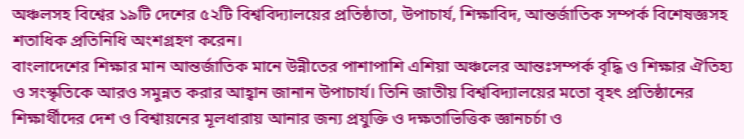অঞ্চলসহ বিশ্বের ১৯টি দেশের ৫২টি বিশ্ববিদ্যালয়ের প্রতিষ্ঠাতা, উপাচার্য, শিক্ষাবিদ, আন্তর্জাতিক সম্পর্ক বিশেষজ্ঞসহ শতাধিক প্রতিনিধি অংশগ্রহণ করেন।
বাংলাদেশের শিক্ষার মান আন্তর্জাতিক মানে উন্নীতের পাশাপাশি এশিয়া অঞ্চলের আন্তঃসম্পর্ক বৃদ্ধি ও শিক্ষার ঐতিহ্য ও সংস্কৃতিকে আরও সমুন্নত করার আহ্বান জানান উপাচার্য। তিনি জাতীয় বিশ্ববিদ্যালয়ের মতো বৃহৎ প্রতিষ্ঠানের শিক্ষার্থীদের দেশ ও বিশ্বায়নের মূলধারায় আনার জন্য প্রযুক্তি ও দক্ষতাভিত্তিক জ্ঞানচর্চা ও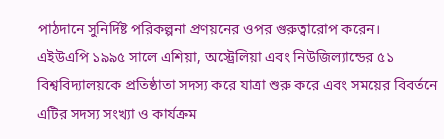পাঠদানে সুনির্দিষ্ট পরিকল্পনা প্রণয়নের ওপর গুরুত্বারোপ করেন।
এইউএপি ১৯৯৫ সালে এশিয়া, অস্ট্রেলিয়া এবং নিউজিল্যান্ডের ৫১ বিশ্ববিদ্যালয়কে প্রতিষ্ঠাতা সদস্য করে যাত্রা শুরু করে এবং সময়ের বিবর্তনে এটির সদস্য সংখ্যা ও কার্যক্রম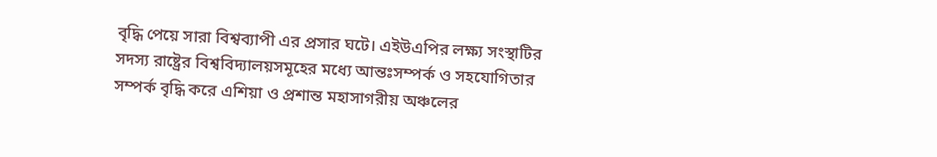বৃদ্ধি পেয়ে সারা বিশ্বব্যাপী এর প্রসার ঘটে। এইউএপির লক্ষ্য সংস্থাটির সদস্য রাষ্ট্রের বিশ্ববিদ্যালয়সমূহের মধ্যে আন্তঃসম্পর্ক ও সহযোগিতার সম্পর্ক বৃদ্ধি করে এশিয়া ও প্রশান্ত মহাসাগরীয় অঞ্চলের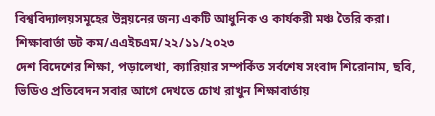বিশ্ববিদ্যালয়সমূহের উন্নয়নের জন্য একটি আধুনিক ও কার্যকরী মঞ্চ তৈরি করা।
শিক্ষাবার্তা ডট কম/এএইচএম/২২/১১/২০২৩
দেশ বিদেশের শিক্ষা, পড়ালেখা, ক্যারিয়ার সম্পর্কিত সর্বশেষ সংবাদ শিরোনাম, ছবি, ভিডিও প্রতিবেদন সবার আগে দেখতে চোখ রাখুন শিক্ষাবার্তায়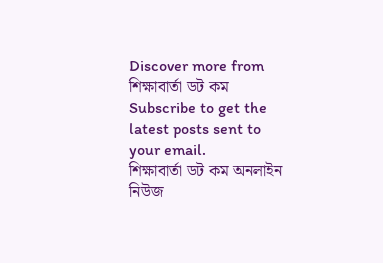Discover more from শিক্ষাবার্তা ডট কম
Subscribe to get the latest posts sent to your email.
শিক্ষাবার্তা ডট কম অনলাইন নিউজ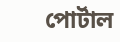পোর্টাল